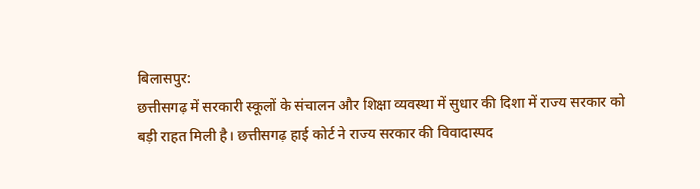बिलासपुर:
छत्तीसगढ़ में सरकारी स्कूलों के संचालन और शिक्षा व्यवस्था में सुधार की दिशा में राज्य सरकार को बड़ी राहत मिली है। छत्तीसगढ़ हाई कोर्ट ने राज्य सरकार की विवादास्पद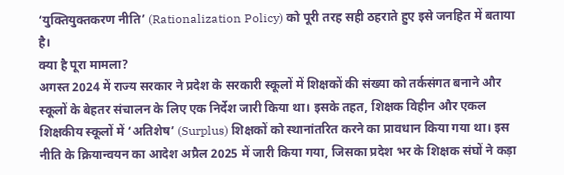‘युक्तियुक्तकरण नीति’ (Rationalization Policy) को पूरी तरह सही ठहराते हुए इसे जनहित में बताया है।
क्या है पूरा मामला?
अगस्त 2024 में राज्य सरकार ने प्रदेश के सरकारी स्कूलों में शिक्षकों की संख्या को तर्कसंगत बनाने और स्कूलों के बेहतर संचालन के लिए एक निर्देश जारी किया था। इसके तहत, शिक्षक विहीन और एकल शिक्षकीय स्कूलों में ‘अतिशेष’ (Surplus) शिक्षकों को स्थानांतरित करने का प्रावधान किया गया था। इस नीति के क्रियान्वयन का आदेश अप्रैल 2025 में जारी किया गया, जिसका प्रदेश भर के शिक्षक संघों ने कड़ा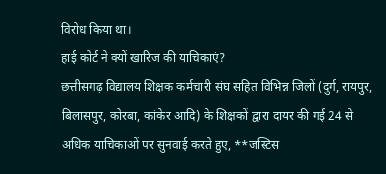विरोध किया था।
हाई कोर्ट ने क्यों खारिज की याचिकाएं?
छत्तीसगढ़ विद्यालय शिक्षक कर्मचारी संघ सहित विभिन्न जिलों (दुर्ग, रायपुर, बिलासपुर, कोरबा, कांकेर आदि) के शिक्षकों द्वारा दायर की गई 24 से अधिक याचिकाओं पर सुनवाई करते हुए, **जस्टिस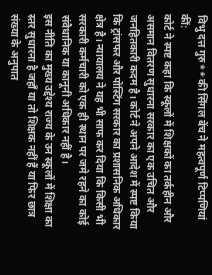विभु दत्त गुरु** की सिंगल बेंच ने महत्वपूर्ण टिप्पणियां कीं:
कोर्ट ने स्पष्ट कहा कि स्कूलों में शिक्षकों का तर्कहीन और असमान वितरण सुधारना सरकार का एक उचित और जनहितकारी कदम है। कोर्ट ने अपने आदेश में स्पष्ट किया कि ट्रांसफर और पोस्टिंग सरकार का प्रशासनिक अधिकार क्षेत्र है। न्यायालय ने यह भी साफ कर दिया कि किसी भी सरकारी कर्मचारी को एक ही स्थान पर जमे रहने का कोई संवैधानिक या कानूनी अधिकार नहीं है।
इस नीति का मुख्य उद्देश्य राज्य के उन स्कूलों में शिक्षा का स्तर सुधारना है जहाँ या तो शिक्षक नहीं हैं या फिर छात्र संख्या के अनुपात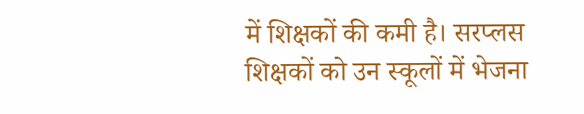में शिक्षकों की कमी है। सरप्लस शिक्षकों को उन स्कूलों में भेजना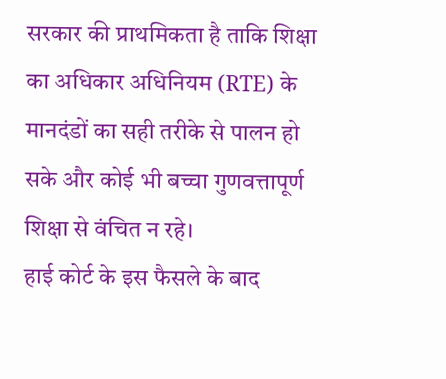सरकार की प्राथमिकता है ताकि शिक्षा का अधिकार अधिनियम (RTE) के मानदंडों का सही तरीके से पालन हो सके और कोई भी बच्चा गुणवत्तापूर्ण शिक्षा से वंचित न रहे।
हाई कोर्ट के इस फैसले के बाद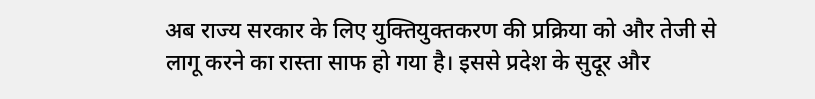अब राज्य सरकार के लिए युक्तियुक्तकरण की प्रक्रिया को और तेजी से लागू करने का रास्ता साफ हो गया है। इससे प्रदेश के सुदूर और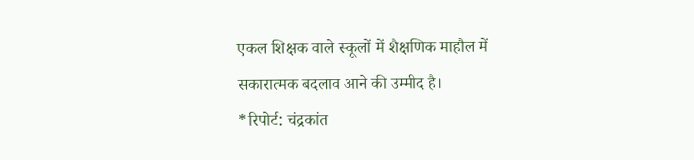एकल शिक्षक वाले स्कूलों में शैक्षणिक माहौल में सकारात्मक बदलाव आने की उम्मीद है।
*रिपोर्ट: चंद्रकांत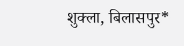शुक्ला, बिलासपुर*